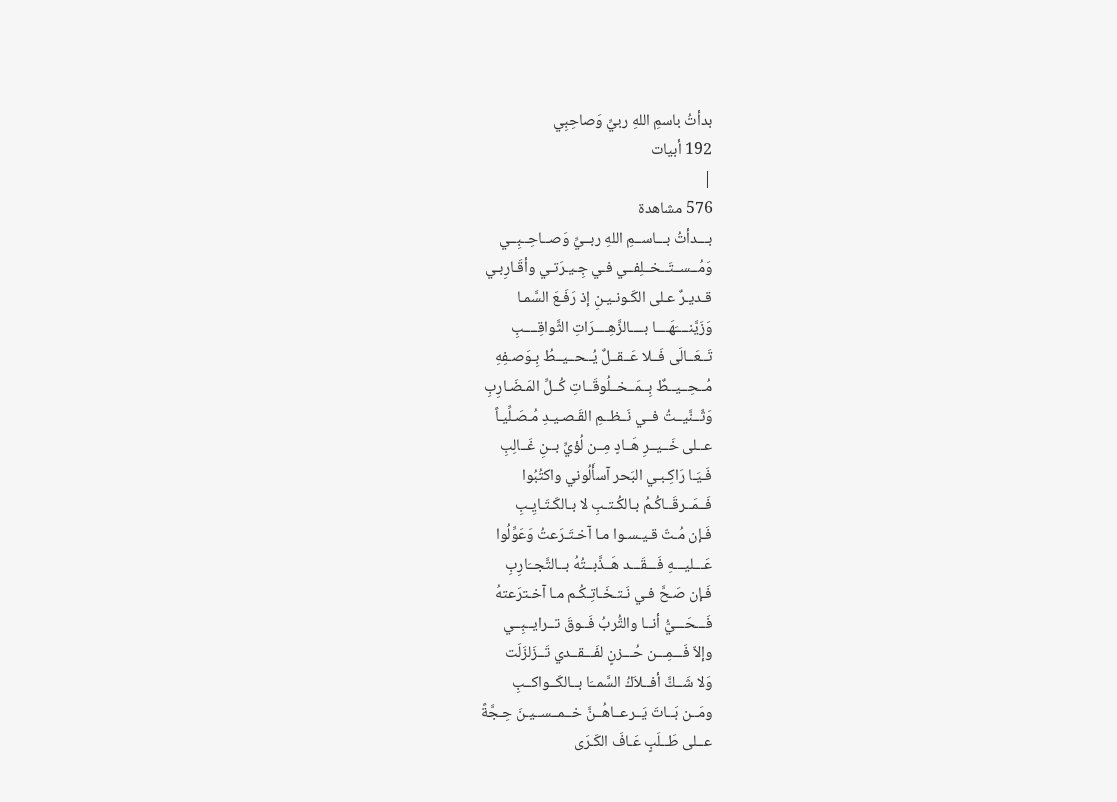بدأتُ باسمِ اللهِ ربيِّ وَصاحِبِي
192 أبيات
|
576 مشاهدة
بـــدأتُ بـــاســمِ اللهِ ربــيِّ وَصــاحِــبِــي
وَمُــســتَــخــلِفــي فـي جِـيـرَتـي وأقَـارِبـي
قـديـرٌ عـلى الكَـونـيـنِ إذ رَفَـعَ السَّمـا
وَزَيَّنــــَهَــــا بــــالزَّهِــــرَاتِ الثَّواقِــــبِ
تَــعَــالَى فَــلا عَــقــلٌ يُــحــيــطُ بِـوَصـفِهِ
مُــحِــيــطٌ بِــمَــخــلُوقَــاتِ كُــلِّ المَـضَـارِبِ
وَثّــنَّيــتُ فــي نَــظــمِ القَـصـيـدِ مُـصَـلِّيـاً
عــلى خَــيــرِ هَــادٍ مِــن لُؤيِّ بــنِ غَــالِبِ
فَـيَـا رَاكِـبـي البَحر آسأَلُوني واكتُبُوا
فَــمَــرقَــاكُـمُ بـالكُـتـبِ لا بـالكَـتَـايِـبِ
فَـإن مُـتّ قـيـسـوا مـا آخـتَـرَعتُ وَعَوِّلُوا
عَـــليـــهِ فَـــقَـــد هَــذَّبــتُهُ بــالتَّجــَارِبِ
فَـإن صَـحَّ فـي نَـتـخَـاتِـكُـم مـا آخـترَعتهُ
فَـــحَـــيُّ أنــا والتُّربُ فَــوقَ تــرايــبِــي
وإلاّ فَـــمِـــن حُـــزنٍ لفَـــقــدي تَــزَلزَلَت
وَلا شَــكَّ أفــلاَكُ السَّمــَا بــالكَــواكــبِ
ومَــن بَــاتَ يَــرعــاهُــنَّ خــمــســيـنَ حِـجَّةً
عــلى طَــلَبٍ عَـافَ الكَـرَى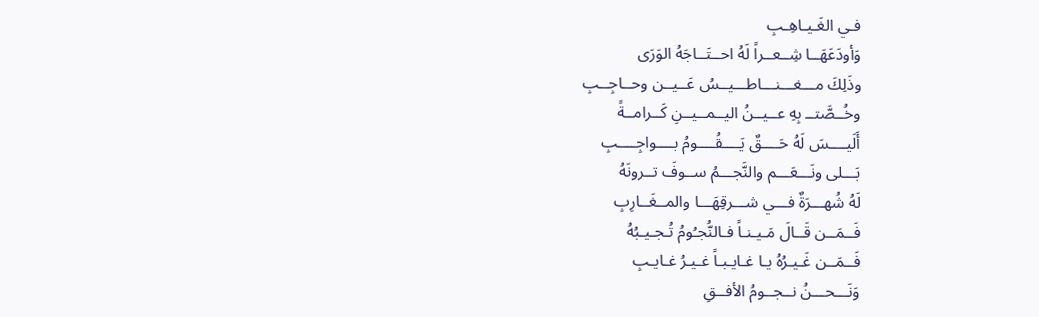فـي الغَـيـاهِـبِ
وَأودَعَهَــا شِــعــراً لَهُ احــتَــاجَهُ الوَرَى
وذَلِكَ مـــغـــنـــاطـــيــسُ عَــيــن وحــاجِــبِ
وخُــصَّتــ بِهِ عــيــنُ اليــمــيــنِ كَــرامــةً
أَلَيــــسَ لَهُ حَــــقٌ يَــــقُــــومُ بــــواجِــــبِ
بَـــلى ونَـــعَـــم والنَّجـــمُ ســوفَ تــرونَهُ
لَهُ شُهـــرَةٌ فـــي شـــرقِهَـــا والمــغَــارِبِ
فَــمَــن قَــالَ مَـيـنـاً فـالنُّجـُومُ تُـجـيـبُهُ
فَــمَــن غَـيـرُهُ يـا غـايـبـاً غـيـرُ غـايـبِ
وَنَـــحـــنُ نــجــومُ الأفــقِ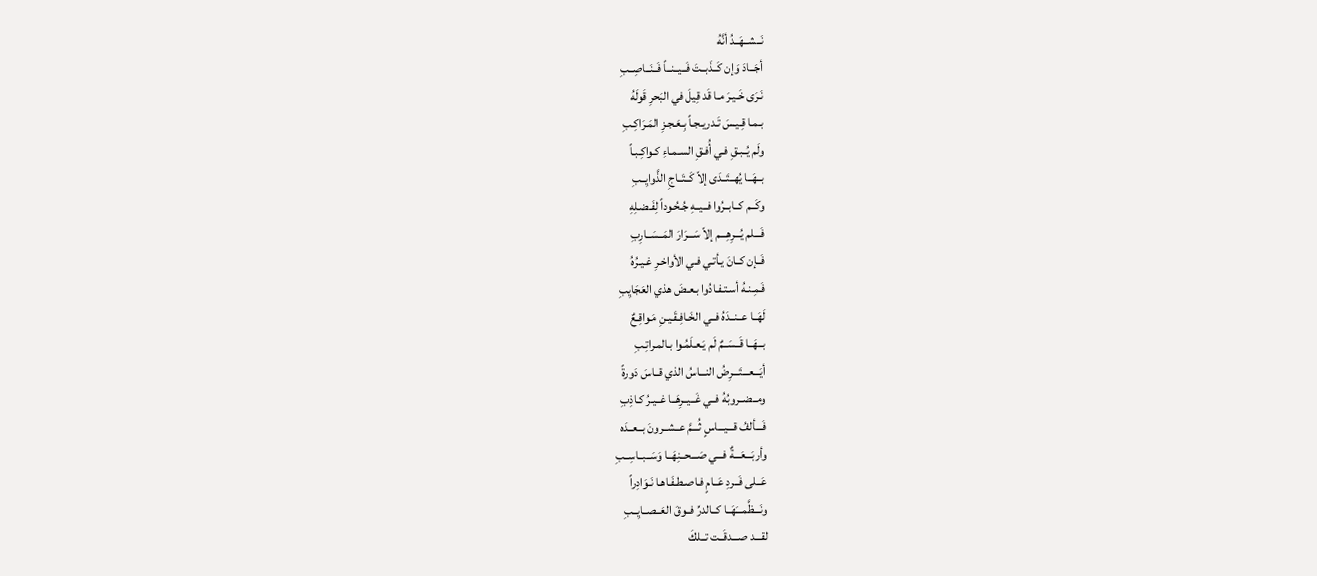نَــشــهَــدُ أنَّهُ
أجَــادَ وَإن كَــذَبــتَ فَــيــنــاً فَــنَــاصِــبِ
نَـرَى خَـيـرَ مـا قَد قِيلَ في البَحرِ قَولَهُ
بـمـا قِـيـسَ تَـدريـجـاً بِـعَـجـزِ المَـرَاكِـبِ
ولَم يُــبـقِ فـي أُفـقِ السـمـاءِ كـواكِـبـاً
بــهَــا يُهــتَــدَى إلاّ كَــتَــاجِ الذَّوايِــبِ
وكَــم كــابــرُوا فــيــهِ جُـحُـوداً لِفَـضـلِهِ
فَـــلم يُـــرِهِـــم إلاّ سَـــرَارَ المَــسَــارِبِ
فَــإن كــانَ يـأتـي فـي الأواخـرِ غـيـرُهُ
فَـمِـنـهُ أسـتـفـادُوا بـعـضَ هذي العَجَايِبِ
لَهَــا عــنــدَهُ فــي الخَـافِـقَـيـنِ مَـواقِـعٌ
بــهَــا قَــسَــمٌ لَم يَـعـلَمُـوا بـالمـراتِـبِ
أيَـــعـــتَـــرِضُ النـــاسُ الذي قــاسَ دَورةً
ومــضــروبُهُ فــي غَــيــرِهَــا غــيـرُ كـاذِبِ
فَـــألفُ قـــيـــاسٍ ثُـــمَّ عــشــرونَ بــعــدَه
وأربَـــعَـــةٌ فـــي صَـــحــنِهَــا وَسَــبــاسِــبِ
عَــلى فَــردِ عَــامٍ فـاصـطـفَـاهـا نَـوَادِراً
ونَـــظَّمـــَهَــا كــالدرِّ فــوقَ العَــصــايِــبِ
لقـــد صـــدقَــت تــلكَ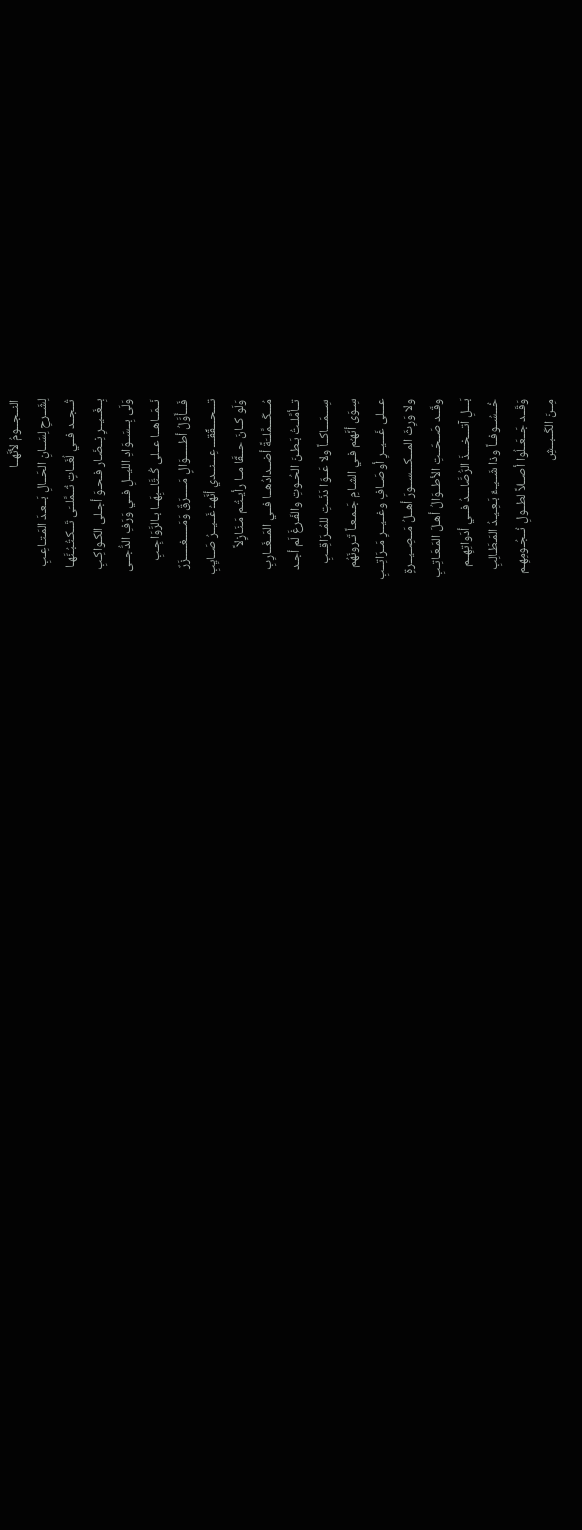النــجــومُ لأنَّهــا
لِشَــرحِ لِسَــانِ الحَــالِ بَــعـدَ المَـتـاعِـبِ
تُــجــد فــي لُغَــاتٍ تُــمَّلــَى تَــكـتُـبُـنَّهـا
بِــغَــيــرِ نِــضَـار فـحـوَ أجـلى الكـواكِـبِ
وَلَى بِــسَــوَادِ الليــلِ فــي وَرَفِ الدُّجــى
نَــمَــاهــا عــلى كُــتَّاــبِهَــا بـالرَّوَاجِـبِ
فَـــأَوَّلُ أطـــــوَالٍ مَـــــرَقٌ وَمَـــــغـــــزَرٌ
تـــحـــقِّقـــ عِـــنــدي أنَّهــُ غَــيــرُ صَــايِبِ
وَلَو كــانَ حــقَّا مــا رأيـتُـم مَـنَـازِلاً
مُـــكَـــمَّلــَةً أضــدادُهــا فــي المَــغَــارِبِ
تــأمَّلـتُ بَـطـنَ الحُـوتِ والفَـرغَ لَم أجـد
سِـــمَـــاكــاً ولا عَــوّا دَنَــتِ للمُــرَاقِــبِ
سِـوَى أنَّهـُم فـي الشـامِ جَـمـعـاً تَـرونَهُم
عـــلى غَـــيــرِ أوصَــافٍ وغــيــرِ مَــرَاتِــبِ
ولا وَرِثَ المـــكـــســورَ أهــلُ مَــصِــيــرةٍ
وقَــد صَــحّــتِ الأطــوَالُ أهـلَ المَـعَـاتِـبِ
بَـــلِ آتـــخـــذَ الرُّصَّاـــدُ فــي أدَواتِهِــم
خُــسُــوفــاً وذا شَــيـءٌ بَـعِـيـدُ المَـطَـالِبِ
وَقَــد جَــعَــلُوا أصــلاً لطــولِ نُــجُـومِهِـم
مِــنَ الكَــبــشِ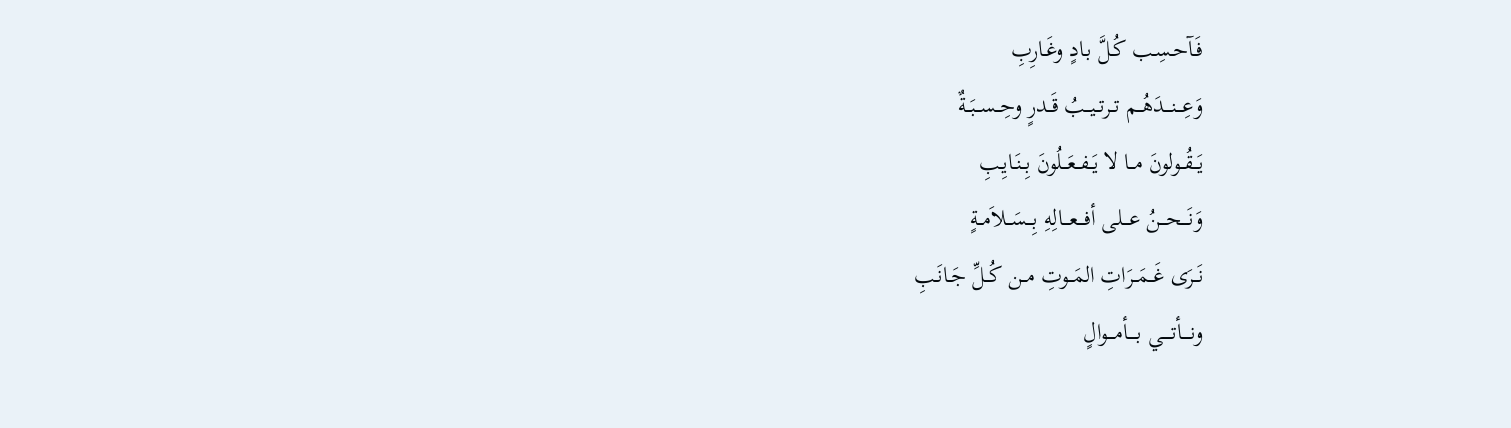فَـآحـسِـب كُـلَّ بـادٍ وغَـارِبِ
وَعِـــنـــدَهُــم تــرتــيــبُ قَــدرٍ وحِــســبَــةٌ
يَــقُــولونَ مــا لا يَــفــعَــلُونَ بِــنَـايِـبِ
وَنَـــحـــنُ عـــلى أفـــعـــالِهِ بِـــسَــلاَمــةٍ
نَــرَى غَــمَــرَاتِ المَــوتِ مــن كُــلِّ جَـانَـبِ
ونــــأتــــي بــــأمـــوالٍ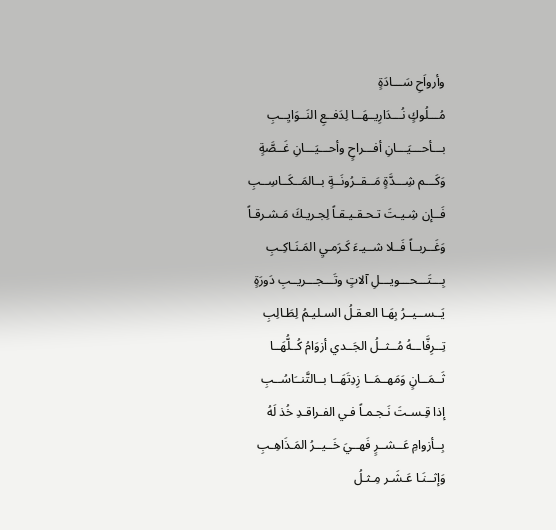وأرواَحِ سَـــادَةٍ
مُـــلُوكٍ نُـــدَارِيــهَــا لِدَفــعِ النَــوَايِــبِ
بـــأحـــيَـــانِ أفـــراحٍ وأحـــيَـــانِ غَــصَّةٍ
وَكَـــم شِـــدَّةٍ مَــقــرُونَــةٍ بــالمَــكَــاسِــبِ
فَــإن شِـيـتَ تـحـقـيـقـاً لِجـريـكَ مَـشـرقـاً
وَغَــربــاً فَــلا شــيـءَ كَـرَمـيِ المَـنَـاكِـبِ
بِـــتَـــحـــويـــلِ آلاتٍ وتَـــجـــريــبِ دَورَةٍ
يَــســيــرُ بِهَـا العـقـلُ السـليـمُ لِطَـالِبِ
تِــرِفَّاــهُ مُــثــلُ الجَــدي أزوَامُ كُــلُّهَــا
ثَــمَــانٍ وَمَهــمَــا زِدِتَهَــا بــالتَّنــَاسُــبِ
إذا قِـسـتَ نَـجـمـاً فـي الفـراقـدِ خُذ لَهُ
بِــأزوامِ عَــشــرٍ فَهــيَ خَــيــرُ المَـذَاهِـبِ
وَإثــنَـا عَـشَـر مِـثـلُ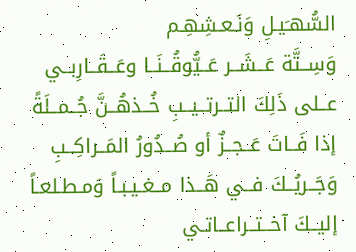السُّهـَيـلِ وَنَـعـشِهِـم
وَسِــتَّة عَــشَــر عَــيُّوقُــنَــا وعَــقَــارِبــي
عــلى ذَلِكَ التــرتــيــبِ خُــذهُــنَّ جُــمــلَةً
إذا فَــاتَ عَــجــزٌ أو صُــدُورُ المَــراكِــبِ
وَجَــريُــكَ فــي هَــذا مــغـيـبـاً وَمـطـلعـاً
إليــكَ آخــتــراعــاتـي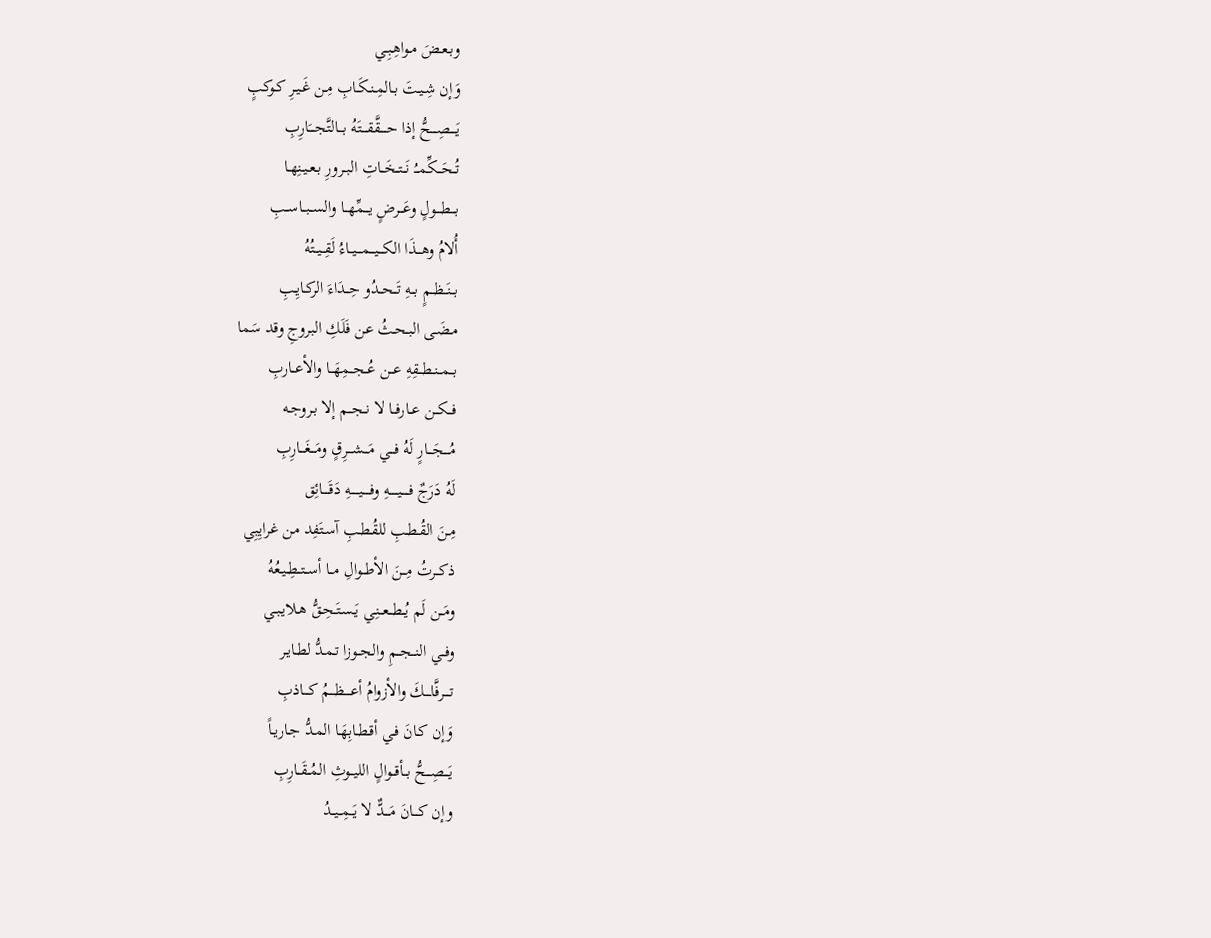وبـعـضَ مـواهِـبِـي
وَإن شِـيـتَ بـالمِـنـكَـابِ مِـن غَـيـرِ كـوكبٍ
يَــــصِــــحُّ إذا حــــقَّقــــتَهُ بـــالتَّجـــَارِبِ
تُــحَــكِّمــُ نَــتــخَــاتِ البــرورِ بـعـيـنِهـا
بـــطـــولٍ وعَـــرضٍ يـــمِّهــا والســبــاســبِ
أُلامُ وهـــذَا الكـــيـــمـــيــاءُ لَقِــيــتُهُ
بــنَــظــمٍ بــهِ تَــحــدُو حِــدَاءَ الركـايِـبِ
مـضَـى البـحـثُ عن فَلَكِ البروجِ وقد سَما
بــمــنــطــقِهِ عــن عُــجــمِهَــا والأعــاربِ
فــكــن عــارفــا لا نــجــم إلا بـروجـه
مُــــجَـــارٍ لَهُ فـــي مَـــشـــرِقٍ ومَـــغَـــارِبِ
لَهُ دَرَجٌ فـــــيـــــهِ وفـــــيـــــهِ دَقَــــائِق
مِـنَ القُـطـبِ للقُـطـبِ آسـتَفِد من غرايِبِي
ذكــرتُ مِــنَ الأطــوالِ مــا أســتــطِـيـعُهُ
ومَــن لَم يُــطــعــنِـي يَـسـتَـحِـقُّ هـلايـبـي
وفــي النــجــمِ والجــوزا تـمـدُّ لطـايـر
تــــرفَّاــــكَ والأزوامُ أعــــظـــمُ كـــاذبِ
وَإن كـانَ فـي أقـطـابِهَـا المـدُّ جـاريـاً
يَـــصِـــحُّ بــأقــوالٍ الليــوثِ المُــقَــارِبِ
وإن كـــانَ مَـــدٌّ لا يَــمِــيــدُ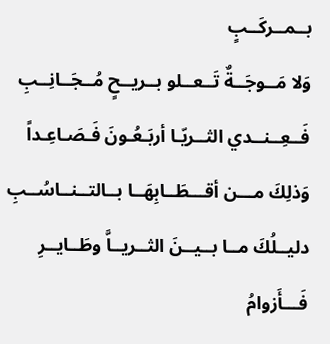بــمــركَــبٍ
وَلا مَــوجَــةٌ تَــعــلو بــريــحٍ مُــجَــانِــبِ
فَــعِــنــدي الثــريّـا أربَـعُـونَ فَـصَـاعِـداً
وَذلِكَ مـــن أقـــطَــابِهَــا بــالتــنــاسُــبِ
دليــلُكَ مــا بــيــنَ الثــريــاَّ وطَــايــرِ
فَـــأَزوامُ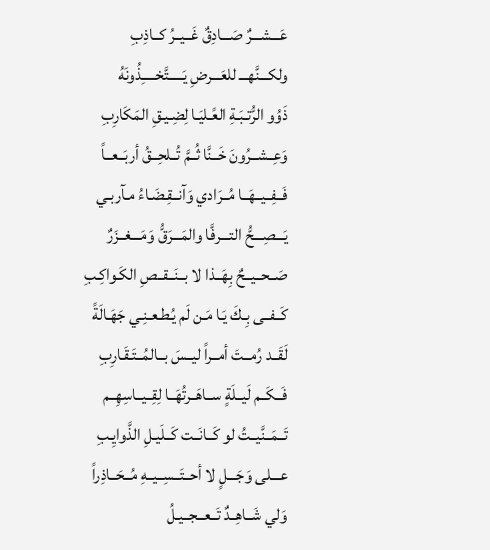عَـــشـــرٌ صَـــادِقٌ غَــيــرُ كــاذِبِ
ولكـــنَّهـــ للعَـــرضِ يَـــــتَّخـــــِذُونَهُ
ذَوُو الرُّتـبَـةِ العًـليَـا لِضِـيـقِ المَكَارِبِ
وَعِــشــرُونَ خَــنَّا ثُــمَّ تُــلحِــقُ أربَــعــاً
فَــفِــيــهَــا مُــرَادي وَآنــقِـضَـاءُ مـآربـي
يَـــصِـــحُّ التـــرفَّا والمَـــرَقُّ وَمَـــغــزَرٌ
صَــحــيــحٌ بِهَــذا لا بــنَــقــصِ الكَـواكِـبِ
كَــفــى بِـكَ يَـا مَـن لَم يُـطـعـنِـي جَهَـالَةً
لَقَــد رُمــتَ أمــراً ليــسَ بــالمُــتَـقَـارِبِ
فَــكَــم لَيــلَةٍ ســاهَــرتُهَــا لِقِــيــاسِهِــم
تَــمَــنَّيــتُ لو كَــانَــت كَــلَيـلِ الذَّوايِـبِ
عـــلى وَجَـــلٍ لا أحــتَــسِــيــهِ مُــحَــاذِراً
وَلي شَــاهِــدٌ تَــعــجــيـلُ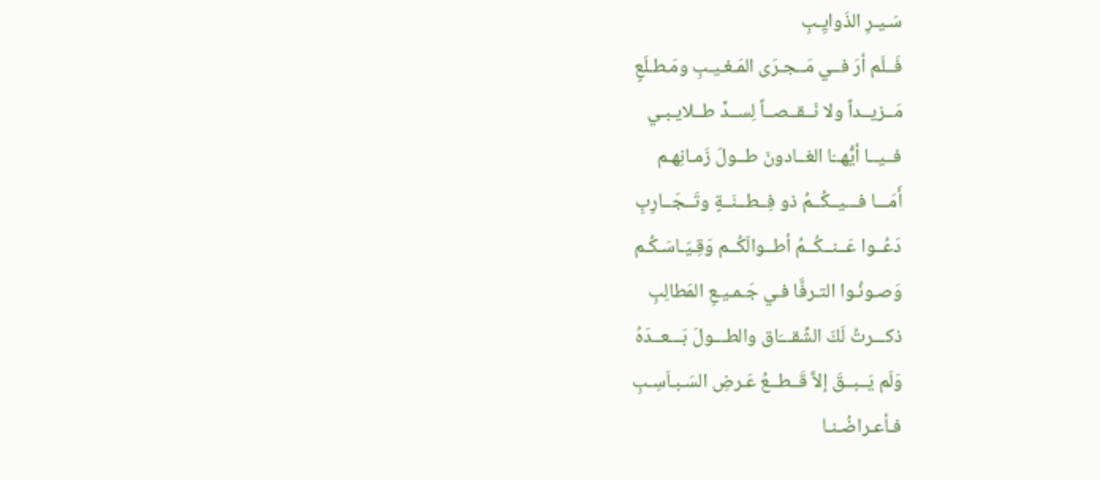سَـيـرِ الذَوايِـبِ
فَــلَم أرَ فــي مَــجـرَى المَـغـيـبِ ومَـطـلَعٍ
مَــزيــداً ولا نَــقــصــاً لِســدِّ طــلايـبـي
فــيــا أيُّهــَا الغــادونَ طــولَ زَمـانِهـم
أَمَـــا فـــيــكُــمُ ذو فِــطــنَــةٍ وتَــجَــارِبِ
دَعُــوا عَــنــكُــمُ أطــوالَكُــم وَقِـيَـاسَـكُـم
وَصـونُـوا التـرفَّا فـي جَـمـيـعِ المَطالِبِ
ذكـــرتُ لَكَ الشِّقـــَاق والطـــولَ بَـــعــدَهُ
وَلَم يَــبــقَ إلاَّ قَــطــعُ عَـرضِ السَـبـاَسِـبِ
فـأعـراضُـنـا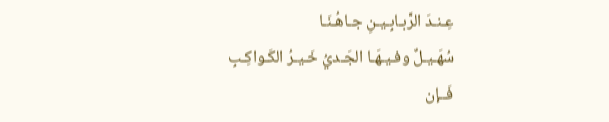عِـنـدَ الرَّبـابِـيـنِ جـاهُـنَـا
سُهَـيـلٌ وفـيـهَـا الجَـديُ خَـيـرُ الكَـواكِـبِ
فَــإن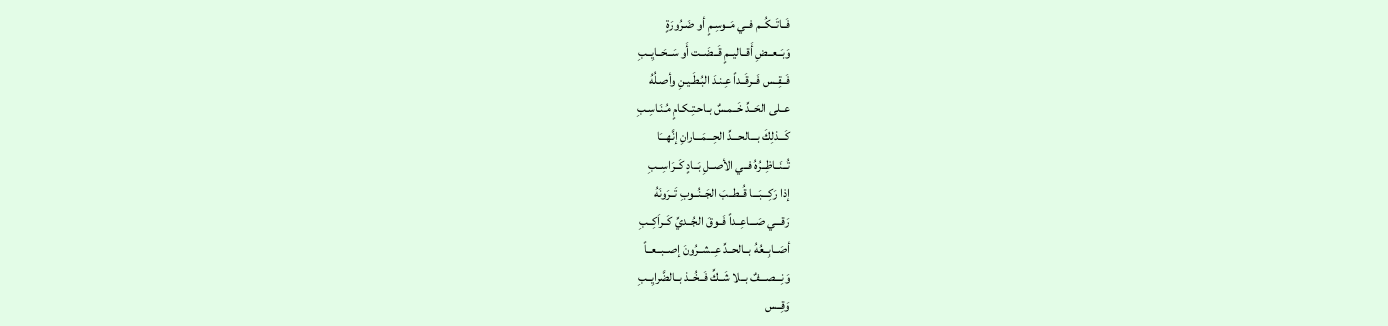فَــاتَــكُــم فــي مَــوسِـمٍ أو ضَـرُورَةٍ
وَبَــعــضِ أَقــاليــمٍ قَــضَــت أَو سَــحَــايِــبِ
فَــقِــس فَــرقَــداً عِـنـدَ البُـطَـيـنِ وأصـلُهُ
عــلى الحَــدِّ خَــمـسٌ بـاحـتِـكـامٍ مُـنَـاسِـبِ
كَـــذلِكَ بـــالحـــدِّ الحِـــمَـــارانِ إنَّهـــَا
تُــنَــاظِــرُهُ فــي الأصــلِ بَــادٍ كَــرَاسِــبِ
إذا رَكِـــبَـــا قُــطــبَ الجَــنُــوبِ تَــرَونَهُ
رَقـــي صَـــاعِــداً فَــوقَ الجُــديِّ كَــراَكِــبِ
أصَــابِــعُهُ بــالحــدِّ عِــشــرُونَ إصــبــعــاً
وَنِـــصـــفٌ بــلا شَــكِّ فَــخُــذ بــالضَّرايِــبِ
وَقِــس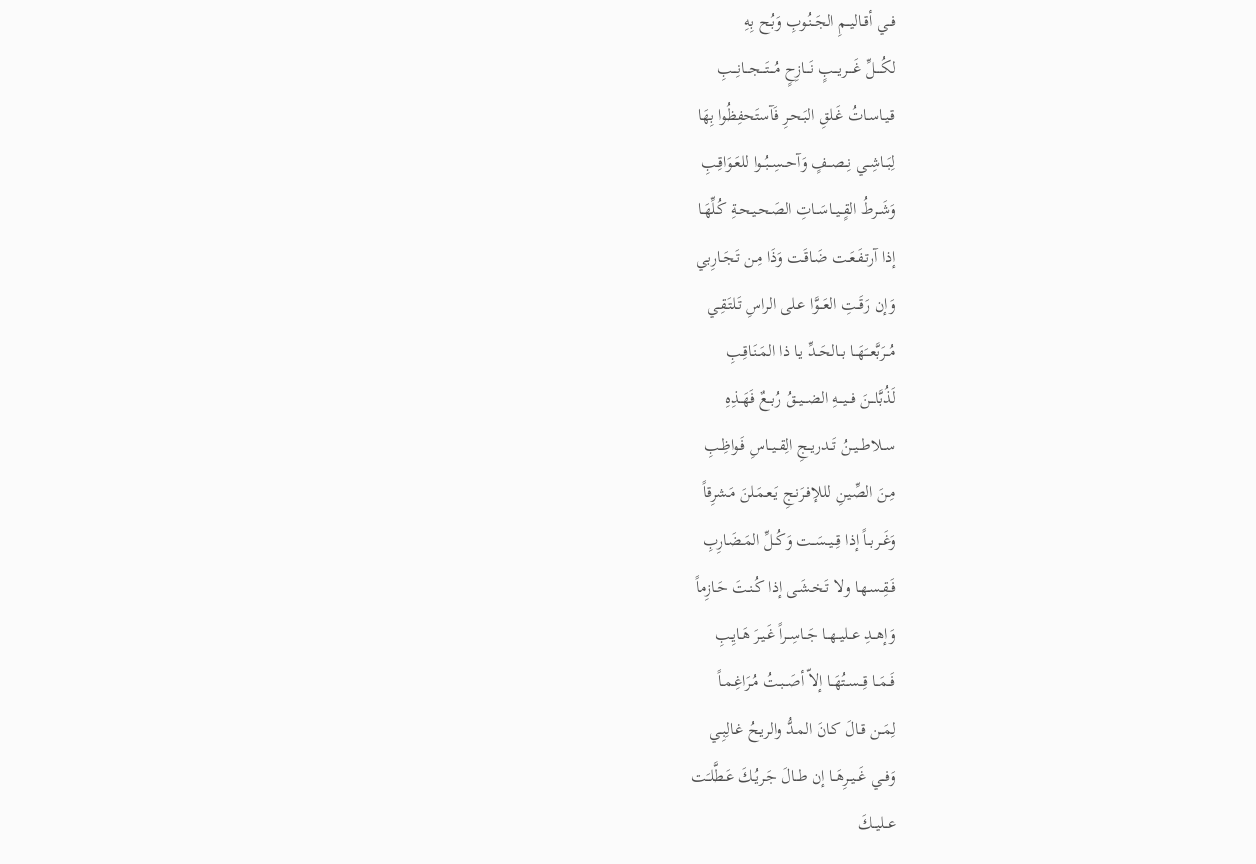فــي أقــاليــمِ الجَــنُـوبِ وَبُـح بِهِ
لكُــــلِّ غَــــريـــبٍ نَـــازِحٍ مُـــتَـــجـــانِـــبِ
قـيـاسـاتُ غَـلقِ البَـحـرِ فَآستَحفِظُوا بِهَا
لِبَــاشِــي نِــصــفٍ وَآحــسِــبُــوا للعَـوَاقِـبِ
وَشَــرطُ القٍــيــاسَــاتِ الصَـحـيـحـةِ كُـلِّهَـا
إذا آرتـفَـعَـت ضَـاقَـت وَذَا مِـن تَـجَـارِبي
وَإن رَقَــتِ العَــوَّا عـلى الراسِ تَـلتَـقِـي
مُــرَبَّعــَهَــا بــالحَــدِّ يـا ذا المَـنَـاقِـبِ
لَذُبَّاـــنَ فـــيـــهِ الضـــيــقُ رُبــعٌ فَهَــذِهِ
ســلاطــيــنُ تَــدريــجِ الِقــيــاسِ فَـواظِـبِ
مِـنَ الصِّيـنِ لللإفـرَنـجِ يَـعـمَـلنَ مَـشرِقاً
وَغَــربــاً إذا قِــيــسَــت وَكُــلِّ المَـضَـارِبِ
فَـقِـسـهـا ولا تَـخـشَـى إذا كُـنـتَ حَـازِماً
وَإهــدِ عــليــهــا جَــاسِــراً غَـيـرَ هَـايِـبِ
فَــمَــا قِــســتُهَــا إلاّ أصَــبـتُ مُـرَاغِـمـاً
لِمَــن قـالَ كـانَ المـدُّ والريـحُ غـالِبِـي
وَفــي غَــيــرِهَــا إن طــالَ جَـريُـكَ عَـطَّلـَت
عــليــكَ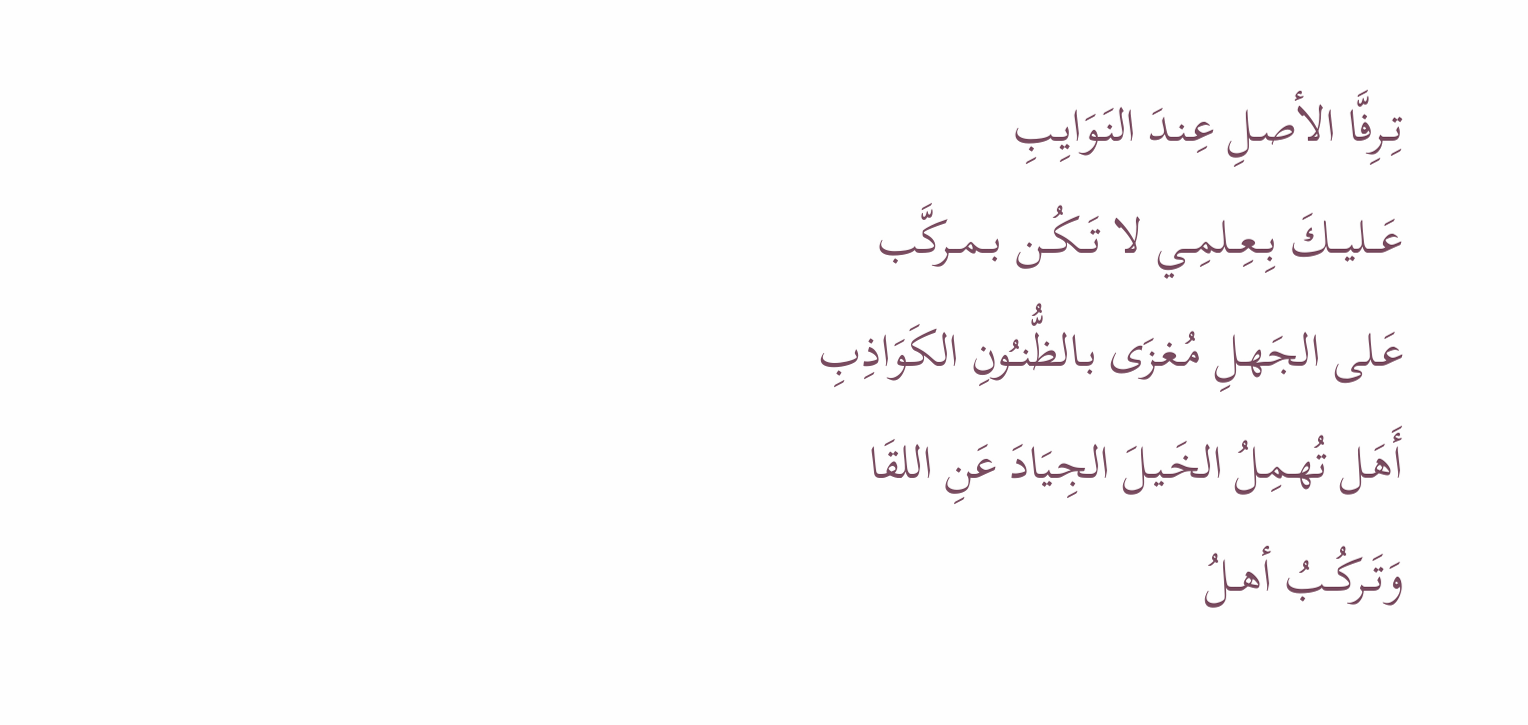تِــرِفَّا الأصـلِ عِـنـدَ النَـوَايِـبِ
عَـــليـــكَ بِــعِــلمِــي لا تَــكُــن بــمــركَّب
عَـلى الجَهـلِ مُـغـزَى بـالظُّنـُونِ الكَوَاذِبِ
أَهَـل تُهـمِـلُ الخَـيـلَ الجِـيَادَ عَنِ اللقَا
وَتَــركُــبُ أهــلُ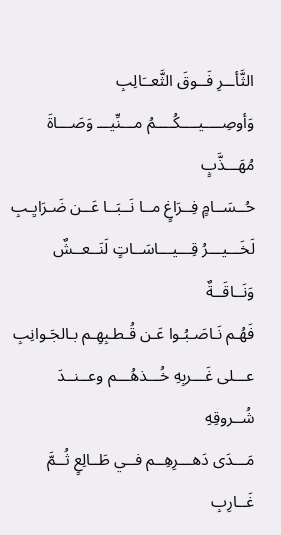الثَّأــرِ فَــوقَ الثَّعــَالِبِ
وَأوصِــــيــــكُــــمُ مـــنِّيـــ وَصَـــاةَ مُهَـــذَّبٍ
حُــسَــامٍ فِــرَاغٍ مــا نَــبَــا عَــن ضَـرَايِـبِ
لَخَـــيـــرُ قِـــيـــاسَــاتٍ لَنَــعــشٌ وَنَــاقَــةٌ
فَهُـم نَـاصَـبُـوا عَـن قُـطـبِهِـم بـالجَـوانِبِ
عـــلى غَـــربِهِ خُـــذهُـــم وعــنــدَ شُــروقِهِ
مَـــدَى دَهـــرِهِــم فــي طَــالِعٍ ثُــمَّ غَــارِبِ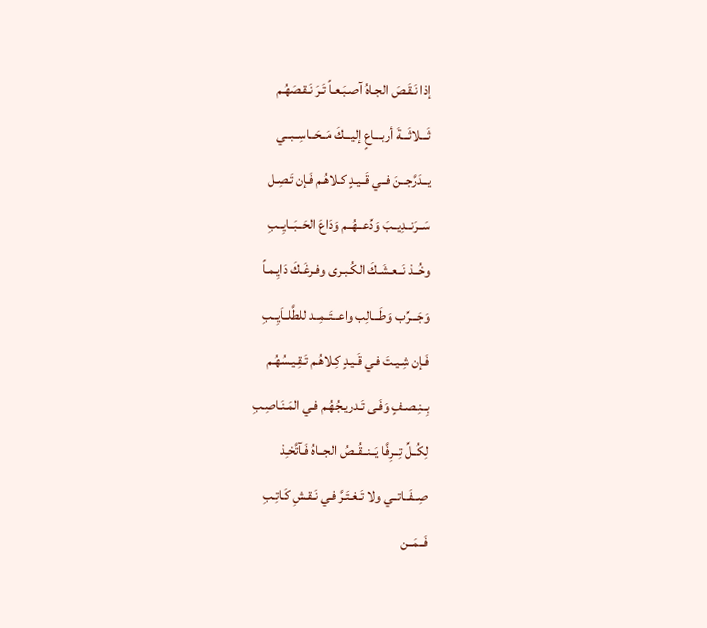إذا نَـقَـصَ الجـاهُ آصـبَـعـاً تَـرَ نَـقـصَهُـم
ثَـــلاثَـــةَ أربـــاعٍ إليـــكَ مَــحَــاسِــبــي
يــدَرَّجــنَ فــي قَــيـدٍ كـلاهُـم فَـإن تَـصِـل
سَــرَنــدِيــبَ وَدِّعــهُــم وَدَاعَ الحَــبَــايِــبِ
وخُــذ نَــعـشَـكَ الكُـبـرى وفـرغَـكَ دَايِـمـاً
وَجَـــرِّب وَطَـــالِب واعــتَــمِــد للطَّلــاَيِــبِ
فَـإن شِـيـتَ فـي قَـيـدٍ كِـلاهُـم تَـقِـيـسُهُـم
بِــنِـصـفٍ وَفَـى تَـدريـجُهُـم فـي المَـنَـاصِـبِ
لِكُــلِّ تِــرِفَّا يَــنــقُــصُ الجــاهُ فَـآتَّخـِذ
صِــفَــاتــي ولا تَـغـتَـرَّ فـي نَـقـشِ كَـاتِـبِ
فَــمَــن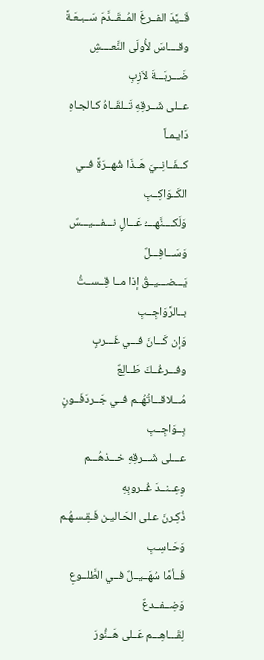قَــيَّدَ الفــرغَ المُــقَــدَّمَ سَــبـعَـةً
وقــــاسَ لأُولَى النَّعــــشِ ضَـــربَـــةَ لاَزِبِ
عــلى شَــرقِهِ تَــلقَــاهُ كـالجـاهِ دَايـمـاً
كــفَــانِــيَ هَــذَا شُهــرَةً فــي الكَــوَاكِــبِ
وَلَكــــنَّهــــُ عَـــالٍ نـــفـــيـــسٌ وَسَـــافِـــلٌ
يَـــضـــيــقُ إذا مــا قِــســتَُ بــالرَّوَاجِــبِ
وَإن كَـــانَ فـــي غَـــربٍ وفـــرغُــكَ طَــالِعٌ
مُـــلاقـــاتُهُــم فــي جَــردَفَــونٍ بِــوَاجِــبِ
عـــلى شَـــرقِهِ خـــذهُـــم وِعِــنــدَ غُــروبِهِ
ذُكِـرنَ عـلى الحَـاليـن فَـقِـسـهُـم وَحَـاسِـبِ
فَــأمَّا سُهَــيــلٌ فــي الطَّلــوعِ وَضِــفــدعٌ
لِقَـــاهِـــم عَــلى هَــنُّورَ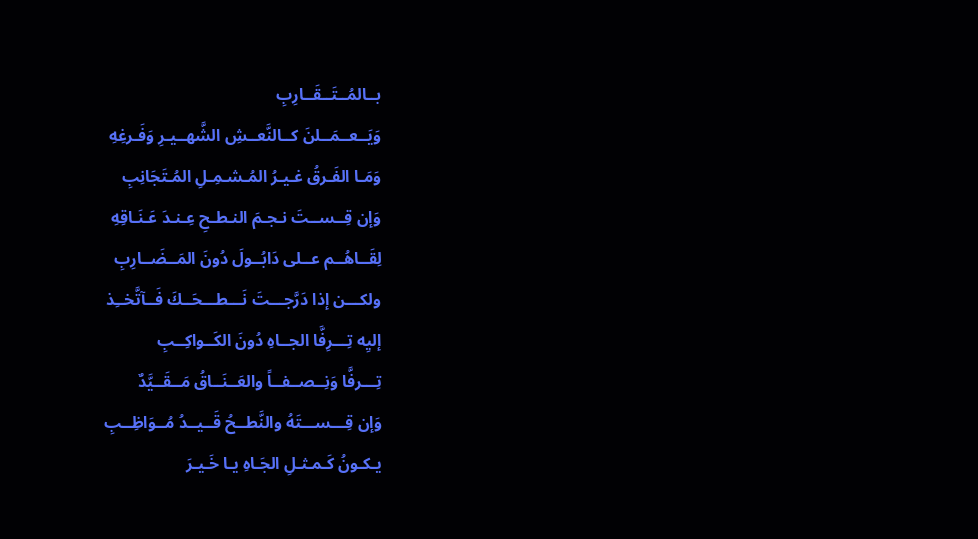بــالمُــتَــقَــارِبِ
وَيَــعــمَــلنَ كــالنَّعــشِ الشَّهــيـرِ وَفَـرغِهِ
وَمَـا الفَـرقُ غـيـرُ المُـشـمِـلِ المُـتَجَانِبِ
وَإن قِــســتَ نـجـمَ النـطـحِ عِـنـدَ عَـنَـاقِهِ
لِقَــاهُــم عــلى دَابُــولَ دُونَ المَــضَــارِبِ
ولكـــن إذا دَرَّجـــتَ نَـــطـــحَــكَ فَــآتَّخــِذ
إليِه تِـــرِفَّا الجــاهِ دُونَ الكَــواكِــبِ
تِـــرفَّا وَنِــصــفــاً والعَــنَــاقُ مَــقَــيَّدٌ
وَإن قِـــســـتَهُ والنَّطــحُ قَــيــدُ مُــوَاظِــبِ
يـكـونُ كَـمـثـلِ الجَـاهِ يـا خَـيـرَ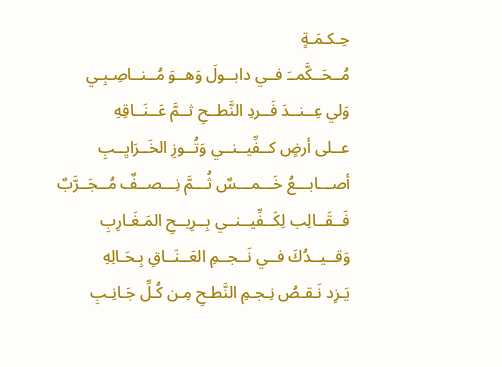حِـكـمَـةٍ
مُــحَــكَّمــَ فــي دابــولَ وَهــوَ مُــنــاصِـبِـي
وَلي عِــنــدَ فَــردِ النَّطــحِ ثــمَّ عَــنَــاقِهِ
عــلى أرضٍ كــفِّيــنــي وَتُــوزِ الخَــرَايِــبِ
أصـــابـــعُ خَـــمـــسٌ ثُـــمَّ نِـــصــفٌ مُــجَــرَّبٌ
فَــقَــالِب لِكَــفِّيــنــي بِــرِيــحِ المَـغَـارِبِ
وَقــيــدُكَ فــي نَــجــمِ العَــنَــاقِ بِـحَـالِهِ
يَـزِد نَـقـصُ نِـجـمِ النَّطـحِ مِـن كُـلِّ جَـانِـبِ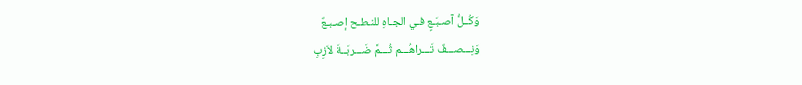وَكُــلُّ آصـبَـعٍ فـي الجـاهِ للنـطـح إصـبـعٌ
وَنِـــصـــفٌ تَـــراهُـــم ثُـــمَّ ضَـــربَــةَ لاَزِبِ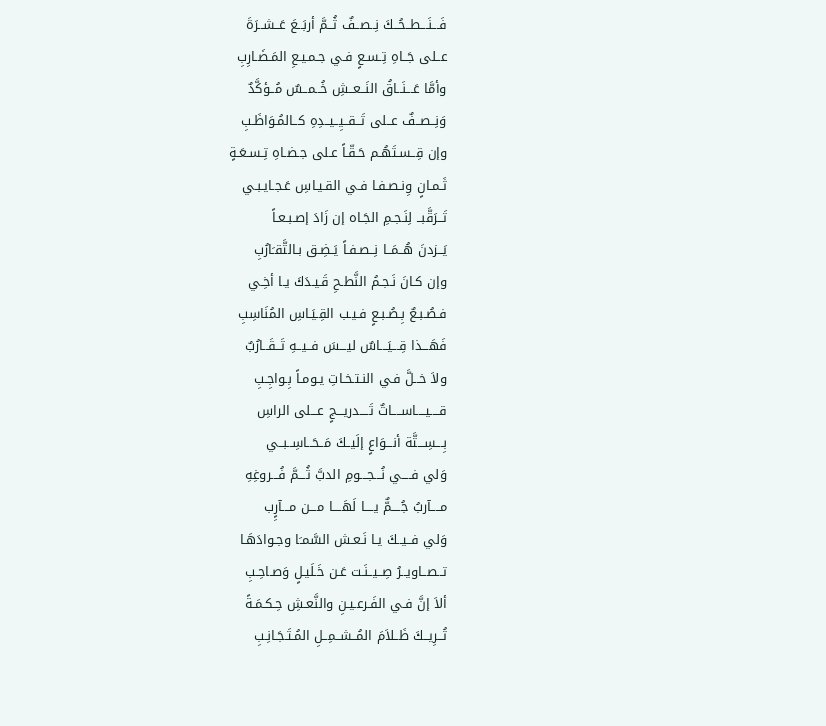فَـــنَـــطــحُــكَ نِــصــفٌ ثُــمَّ أربَــعَ عَــشــرَةَ
عــلى جَــاهِ تِـسـعٍ فـي جـمـيـعِ المَـضَـارِبِ
وأمَّا عَـــنَــاقُ النَــعــشِ خُــمــسٌ مُــؤكَّدٌ
وَنِــصــفٌ عــلى تَــقــيِــيــدِهِ كــالمُـوَاظَـبِ
وإن قِــسـتَهُـم حَـقّـاً عـلى جـضـاهِ تِـسـعَـةٍ
ثَـمـانٍ وِنـصـفـا فـي القـيـاسِ عَـجـايـبـي
تَــرَقَّبــ لِنَـجـمِ الجَـاه إن زَادَ إصـبـعـاً
يَــزدنَ هُــمَــا نِــصـفـاً يَـضِـق بـالتَّقـَارُبِ
وإن كـانَ نَـجـمُ النَّطـحِ قَـيـدَكَ يـا أخِـي
فـصُـبـعٌ بِـصُـبـعٍ فـيـب القِـيَـاسِ المُنَاسِبِ
فَهَـــذا قِـــيَـــاسٌ ليـــسَ فــيــهِ تَــقَــارُبٌ
ولاَ خــلَّ فـي النـتـخـاتِ يـومـاً بِـواجِـبِ
قــــيــــاســــاتٌ تَــــدريـــجٍ عـــلى الراسِ
بِـــسِـــتَّة أنـــوَاعٍ إلَيــكَ مَــحَــاسِــبــي
وَلي فــــي نُـــجـــومِ الدبَّ ثُـــمَّ فُـــروغِهِ
مــــآربُ جُــــمٌّ يــــا لَهَــــا مـــن مـــآرٍِب
وَلي فــيــكَ يـا نَـعـش السَّمـَا وجـوادَهَـا
تــصــاويــرُ صِــيــنَـت عَـن خَـلَيـلٍ وَصـاحِـبِ
ألاَ إنَّ فـي الفَـرعـيـنِ والنَّعـشِ حِـكـمَـةً
تُــرِيــكَ ظَــلاَمَ المُــشــمِــلِ المُـتَـجَـانِـبِ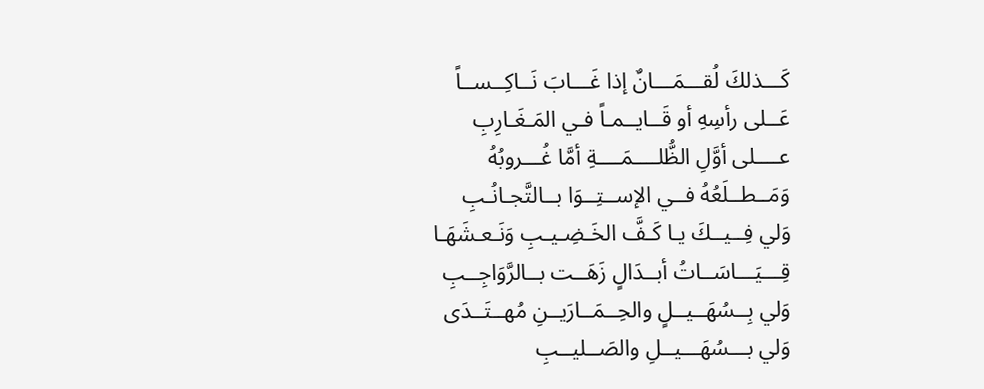كَـــذلكَ لُقـــمَـــانٌ إذا غَـــابَ نَــاكِــســاً
عَــلى رأسِهِ أو قَــايــمـاً فـي المَـغَـارِبِ
عــــلى أوَّلِ الظُّلــــمَــــةِ أمَّا غُـــروبُهُ
وَمَــطــلَعُهُ فــي الإســتِــوَا بــالتَّجـانُـبِ
وَلي فِــيــكَ يـا كَـفَّ الخَـضِـيـبِ وَنَـعـشَهَـا
قِـــيَـــاسَــاتُ أبــدَالٍ زَهَــت بــالرَّوَاجِــبِ
وَلي بِــسُهَــيــلٍ والحِــمَــارَيــنِ مُهــتَــدَى
وَلي بـــسُهَـــيــلِ والصَــليــبِ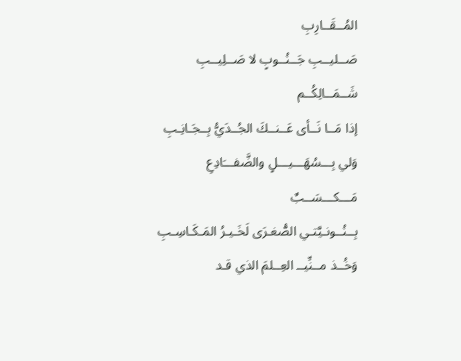المُــقَــارِبِ
صَــليــبِ جَــنُــوبٍ لا صَــلِيــبِ شَــمَــالِكُــم
إذا مَــا نَــأى عَــنــكَ الجُــدَيُّ بِــجَـانِـبِ
وَلي بِـــسُهَـــيـــلٍ والضَّفـــَادِعِ مَـــكـــسَــبٌ
بِــنُــونـيَّتـي الصُّغـرَى لَخَـيـرُ المَـكَـاسِـبِ
وَخُــذ مــنِّيــ العِــلمَ الذي قـد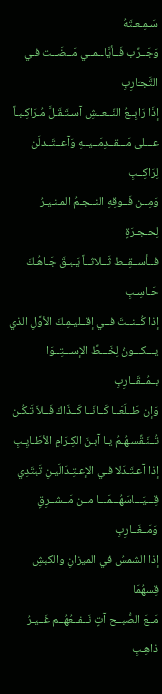سَـمِـعـتَهُ
وَجَــرِّب فَــأيَّاــمــي مَــضَــت فـي التَّجـَارِبِ
إذَا رَابِــعُ النّــعــشِ آسـتَـقَـلَّ مُـرَاكِـبـاً
عـــلى مَـــقــدِمَــيــهِ وَآعــتَــدلَن لِرَاكِــبِ
وَمِــن فَــوقِهِ النــجـمُ المـنـيـرُ لِحـجـرَةٍ
فــأســقِــط ثَــلاثــاً يَـبـقَ جَـاهُـكَ حَـاسِـبِ
إذا كُــنــتَ فــي إقــليـمِـكَ الأوَّلِ الذي
يـــكـــونُ لِخَـــطِّ الإســـتِــوَا بــمُــقَــارِبِ
وَإن طَــلَعَــا كَــانَــا كَــذَاكَ فَــلاَ تَـكُـن
تُــنَـقِّسـهُـمُ يـا آبـنَ الكِـرَامِ الأطَـايِـبِ
إذا آعـتَـدَلا فـي الإعـتِـدَالَيـنِ تَبتَدِي
قِـــيَـــاسَهُـــمَـــا مــن مَــشــرِقٍ وَمَــغَــارِبِ
إذا الشمسُ في الميزانِ والكبشِ قِسهُمَا
مَــعَ الصُّبــح آتٍ نَــفــعُهُــم غَــيـرُ ذاهِـبِ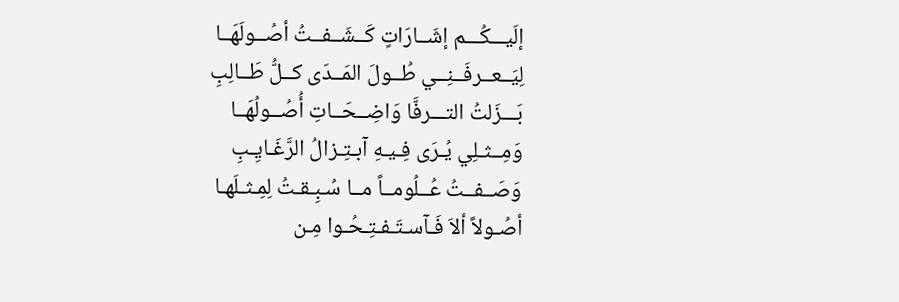إلَيـــكُـــم إشَــارَاتٍ كَــشَــفــتُ أصُــولَهَــا
لِيَــعــرفَــنِــي طُــولَ المَــدَى كــلُّ طَــالِبِ
بَـــزَلتُ التـــرفَّا وَاضِــحَــاتِ أُصُــولُهَــا
وَمِــثـلِي يُـرَى فِـيـهِ آبـتِـزالُ الرَّغَـايِـبِ
وَصَــفــتُ عُــلُومــاً مــا سُـبِـقـتُ لِمِـثـلَهـا
أصُـولاً ألاَ فَـآسـتَـفـتِـحُـوا مِـن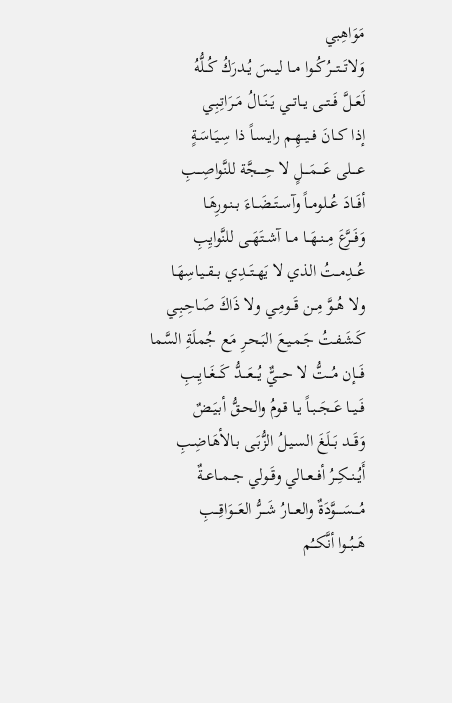مَوَاهِبي
وَلاتَـــتـــرُكُــوا مــا ليــسَ يُــدرَكُ كُــلُّهُ
لَعَــلَّ فَــتــى يــاتــي يَــنَــالُ مَــرَاتِـبِـي
إذا كــانَ فــيــهِـم رايـسـاً ذا سِـيَـاسَـةٍ
عــــلى عَــــمَــــلٍ لا حِــــجَّة للنَّواصِـــبِ
أفَــادَ عُــلومــاً وآســتَــضَــاءَ بــنـورِهَـا
وَفَــرَّعَ مِــنــهَــا مــا آشــتَهَــى للنَّوايِبِ
عُــدِمــتُ الذي لا يَهــتَــدِي بــقــيـاسِهَـا
ولا هُــوَّ مِــن قَــومِـي ولا ذَاكَ صَـاحِـبِـي
كَـشَـفـتُ جَـمـيـعَ البَـحـرِ مَع جُملَةِ السَّما
فَـــإن مُـــتُّ لا حـــيٌّ يُـــعَـــدُّ كَـــغَــايِــبِ
فَــيــا عَــجَــبـاً يـا قـومُ والحـقُّ أبـيَـضٌ
وَقَــد بَــلَغَ السـيـلُ الزُّبَـى بـالأهَـاضِـبِ
أَيُــنــكِــرُ أفــعــالي وقَــولي جــمــاعــةٌ
مُــــسَــــوَّدَةٌ والعـــارُ شَـــرُّ العَـــوَاقِـــبِ
هَــبُــوا أنَّكــُم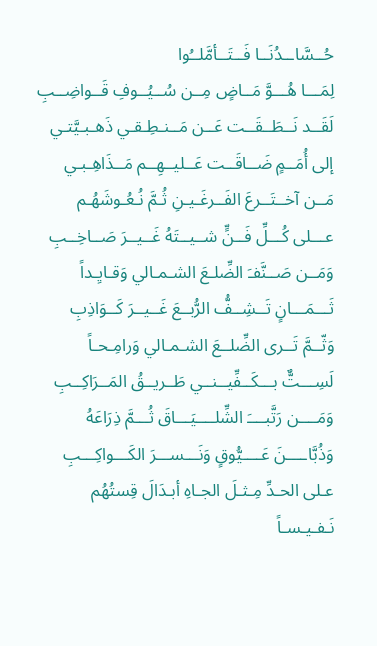حُــسَّاــدُنَــا فَــتَــأمَّلــُوا
لِمَـــا هُـــوَّ مَــاضٍ مِــن سُــيُــوفِ قَــواضِــبِ
لَقَــد نَــطَــقَــت عَــن مَــنـطِـقـي ذَهـبـيَّتـي
إلى أُمَــمٍ ضَــاقَــت عَــليــهِــم مَــذَاهِـبـي
مَــن آخــتَــرعَ الفَــرغَـيـنِ ثُـمَّ نُـعُـوشَهُـم
عـــلى كُـــلِّ فَــنٍّ شــيــتَهُ غَــيــرَ صَــاخِــبِ
وَمَــن صَــنَّفـَ الضِّلـعَ الشـمـالي وَقـايِـداً
ثَـــمَـــانٍ تَــشِــفُّ الرُّبــعَ غَــيــرَ كَــوَاذِبِ
وَثّــمَّ تَــرى الضِّلــعَ الشـمـالي وَرامِـحـاً
لَسِـــتٌّ بـــكَــفِّيــنــي طَــريــقُ المَــرَاكِــبِ
وَمَــــن رَتَّبــــَ الشِّلــــيَـــاقَ ثُـــمَّ ذِرَاعَهُ
وَذُبَّاــــنَ عَــــيُّوقٍ وَنَـــســـرَ الكَـــواكِـــبِ
عـلى الحـدِّ مِـثـلَ الجـاهِ أبـدَالَ قِستُهُم
نَـفـيـسـاً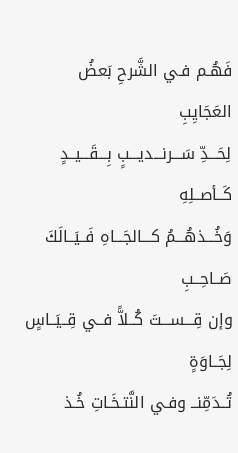فَهُـم فـي الشَّرحِ بَعضُ العَجَايِبِ
لِحَـــدِّ سَـــرنـــديـــبٍ بِـــقَـــيــدٍ كَــأصــلِهِ
وَخُـــذهُـــمُ كـــالجَـــاهِ فَــيَــالَكَ صَــاحِــبِ
وإن قِـــســـتَ كُــلاًّ فــي قِــيَــاسٍ لِجَــاوَةٍ
تُــدَمِّنــ وفـي النَّتـخَـاتِ خُـذ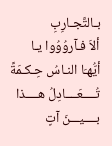بـالتَّجـارِبِ
ألاَ فـآروُوُوا يـا أيُّهـَا النـاسُ حِـكـمَةً
تُــــعَــــادِلُ هــــذا بــــيـــنَ آتٍ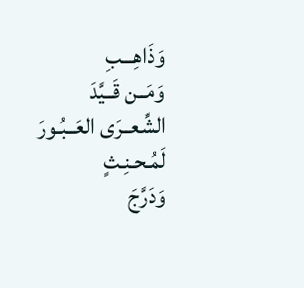وَذَاهِـــبِ
وَمَــن قَــيَّدَ الشِّعــرَى العَــبُـورَ لَمُـحـنِـثٍ
وَدَرَّجَ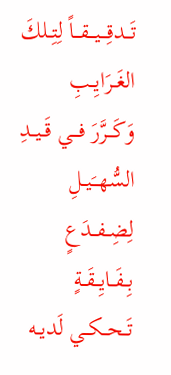تَـــدقِـــيـــقـــاً لِتِــلكَ الغَــرَايِــبِ
وَكَـــرَّرَ فـــي قَــيــدِ السُّهــَيــلِ لِضِــفــدَعٍ
بِــفَــايِــقَــةٍ تَــحــكــي لَديــه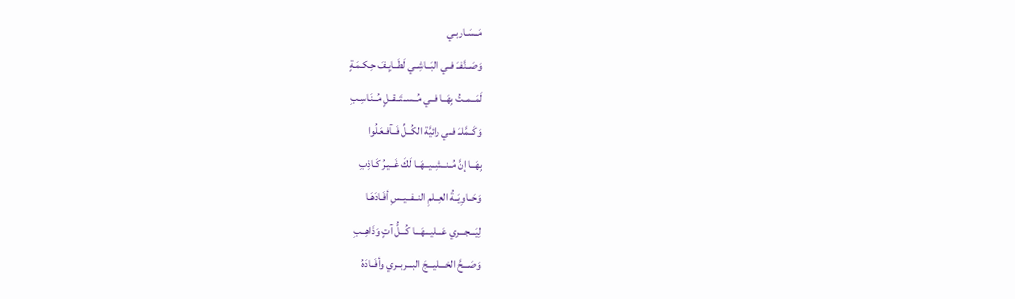مَــسَـاربـي
وَصَــنَّفــَ فــي البَــاشِــي لَطَــايِـفَ حِـكـمَـةٍ
لَمَــمــتُ بِهَــا فــي مُــســتَــقــلٍ مُــنَـاسِـبِ
وَكَــمَّلــَ فــي رائيَّة الكُــلِّ فَــآفـعَـلُوا
بِهَــا إنَّ مُــنــشِــيــهَــا لَكَ غَــيـرُ كَـاذِبِ
وَحَــاوِيَــةُ العِــلمِ النــفــيــسِ أفَـادَهَـا
لِيَـــجـــري عَـــليـــهَـــا كُـــلُّ آتٍ وَذَاهِــبِ
وَصَـــحَّ الخـــليـــجَ البـــربــري وأفَــادَهُ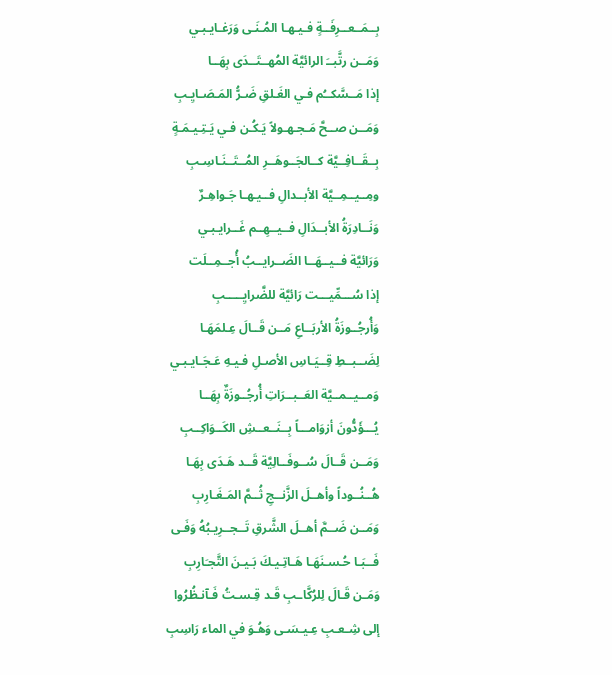بِــمَــعــرِفَــةٍ فـيـهـا المُـنَـى وَرَغـايـبـي
وَمَــن رتَّبــَ الرائيَّة المُهــتَــدَى بِهَــا
إذا مَــسَّكــُم فـي الغَـلقِ ضَـرُّ المَـصَـايِـبِ
وَمَــن صــحَّ مَـجـهـولاً يَـكُـن فـي يَـتِـيـمَـةٍ
بِــقَــافِــيَّة كــالجَــوهَــرِ المُــتَــنَـاسِـبِ
ومِــيــمِــيَّة الأبــدالِ فــيـهـا جَـواهِـرٌ
وَنَــادِرَةُ الأبــدَالِ فــيــهِــم غَــرايـبـي
وَرَائيَّة فــيــهَــا الضَــرايــبُ أُجــمِــلَت
إذا سُـــمِّيـــت رَائيَّة للضَّرايِـــــبِ
وَأُرجُــوزَةُ الأربَــاعِ مَــن قَــالَ عِـلمَهَـا
لِضَــبــطِ قِــيَـاسِ الأصـلِ فـيـهِ عَـجَـايـبـي
وَمــيــمــيَّة العَــبــرَاتِ أُرجُــوزَةٌ بِهَــا
يُـــؤَدُّونَ أزوَامـــاً بِــنَــعــشِ الكَــوَاكِــبِ
وَمَــن قَــالَ سُــوفَــالِيَّة قَــد هَـدَى بِهَـا
هُــنُــوداً وأهــلَ الزَّنــجِ ثُــمَّ المَـغَـارِبِ
وَمَــن ضَــمَّ أهــلَ الشَّرقِ تَــجــرِيـبُهُ وَفَـى
فَــبَـا حُـسـنَهَـا هَـاتِـيـكَ بَـيـنَ التَّجـَارِبِ
وَمَـن قَـالَ لِلرُكَّاـبِ قَـد قِـسـتُ فَـآنـظُرُوا
إلى شِـعـبِ عِـيـسَـى وَهُـوَ في الماء رَاسِبِ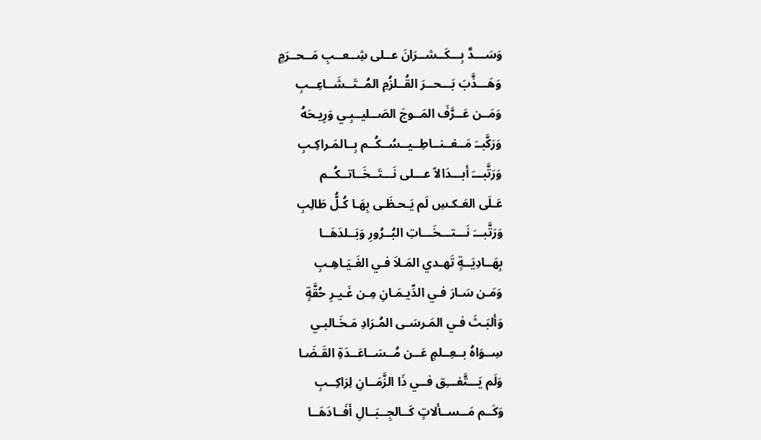وَسَـــدَّ بِـــكَــشــرَانَ عــلى شِــعــبِ مَــحــرَمٍ
وَهَـــذَّبَ بَـــحــرَ القُــلزُمِ المُــتَــشَــاعِــبِ
وَمَــن عَــرَّفَ المَــوجَ الصَــليــبِـي وَرِيـحَهُ
وَرَكَّبــَ مَــغــنــاطِــيــسُــكُــم بِــالمَـراكِـبِ
وَرَتَّبـــَ أبـــدَالاً عـــلى نَـــتَــخَــاتــكُــم
عَـلَى العَـكـسِ لَم يَـحـظَـى بِهَـا كُـلُّ طَالِبِ
وَرَتَّبـــَ نَـــتـــخَـــاتِ البُــرُورِ وَبَــلدَهَــا
بِهَــادِيَــةٍ تَهـدي المَـلاَ فـي الغَـيَـاهِـبِ
وَمَـن سَـارَ فـي الدِّيـمَـانِ مِـن غَـيـرِ حُقَّةٍ
وَألبَـثَ فـي المَـرسَـى المُـرَادِ مَـخَـالبـي
سِــوَاهُ بــعِــلمٍ عَــن مُــسَــاعَــدَةِ القَـضَـا
وَلَم يَـــتَّفـــِق فــي ذَا الزَّمَــانِ لِرَاكِــبِ
وَكَــم مَــســألاتٍ كَــالجِــبَــالِ أفَــادَهَــا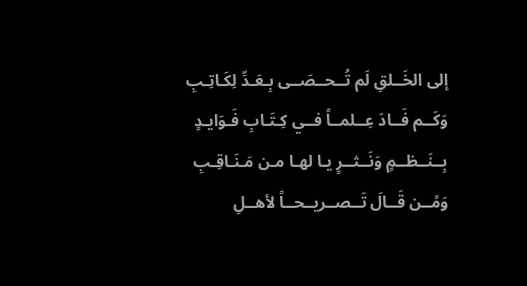إلى الخَــلقِ لَم تُــحــصَــى بِـعَـدِّ لِكَـاتِـبِ
وَكَــم فَــادَ عِــلمــاً فــي كِـتَـابِ فَـوَايـدٍ
بِــنَــظــمٍ وَنَــثــرٍ يـا لهـا مـن مَـنَـاقِـبِ
وَمًــن قَــالَ تَــصــريــحــاً لأهــلِ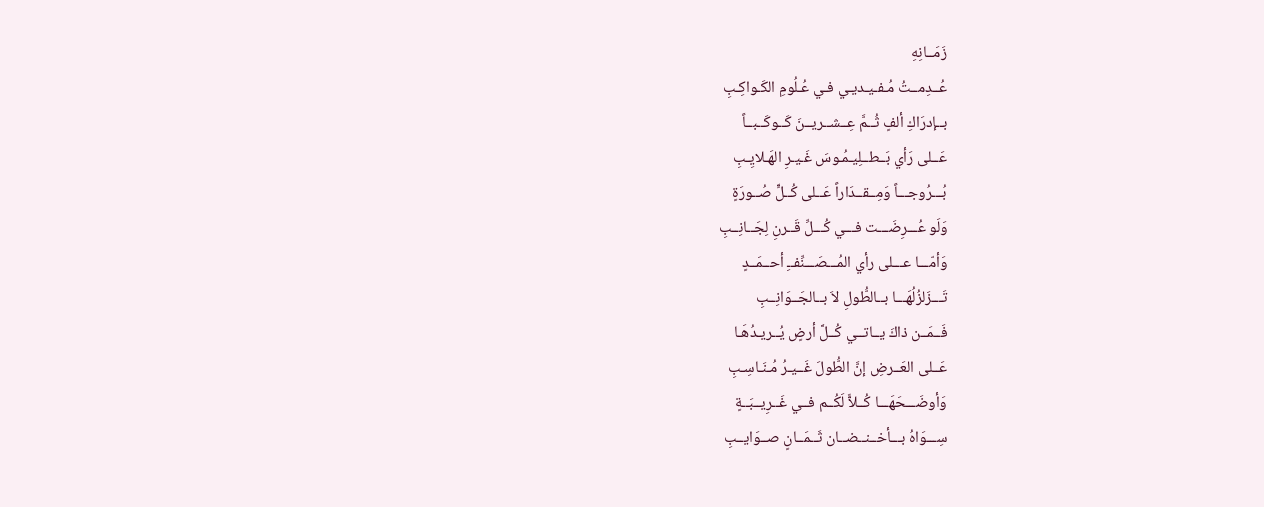زَمَــانِهِ
عُــدِمــتُ مُـفـيـديـي فـي عُـلُومِ الكَـواكِـبِ
بــإدرَاكِ ألفٍ ثُــمَّ عِــشــريــنَ كَــوكَــبــاً
عَــلى رَأي بَــطــلِيـمُـوسَ غَـيـرِ الهَـلايِـبِ
بُـــرُوجـــاً وَمِــقــدَاراً عَــلى كُــلٍّ صُــورَةٍ
وَلَو عُـــرِضَـــت فـــي كُـــلِّ قَــرنِ لِجَــانِــبِ
وَأمّـــا عـــلى رأي المُـــصَـــنِّفــِ أحــمَــدٍ
تَـــزَلزُلُهَـــا بــالطُّولِ لاَ بــالجَــوَانِــبِ
فَــمَــن ذاكَ يــاتــي كُــلَّ أرضٍ يُــريـدُهَـا
عَــلى العَــرضِ إنَّ الطُّولَ غَــيـرُ مُـنَـاسِـبِ
وَأوضَـــحَهَـــا كُــلاًّ لَكُــم فــي غَــرِيــبَــةٍ
سِـــوَاهُ بـــأخــنــضــان ثَــمَــانٍ صــوَايــبِ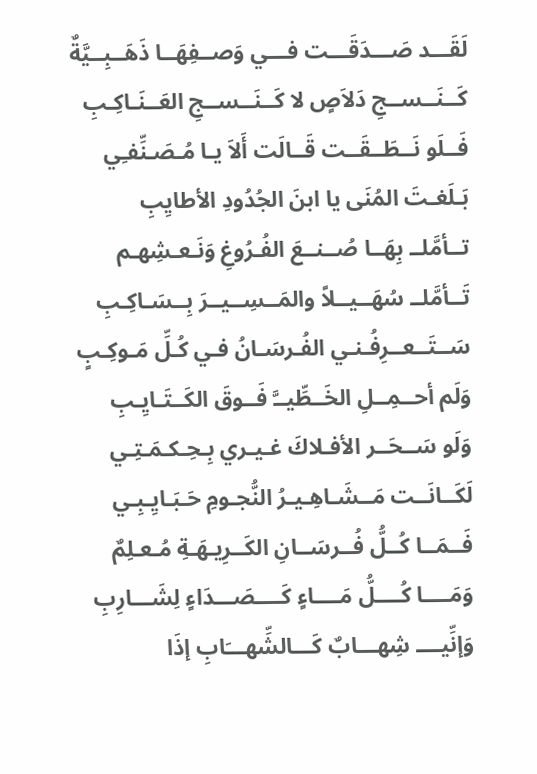لَقَـــد صَـــدَقَـــت فـــي وَصــفِهَــا ذَهَــبِــيَّةٌ
كَــنَــســجِ دَلاَصٍ لا كَــنَــســجِ العَــنَـاكِـبِ
فَــلَو نَــطَــقَــت قَــالَت أَلاَ يـا مُـصَـنِّفـِي
بَـلَغـتَ المُنَى يا ابنَ الجُدُودِ الأطايِبِ
تــأمَّلــ بِهَــا صُــنــعَ الفُـرُوغِ وَنَـعـشِهـم
تَــأمَّلــ سُهَــيــلاً والمَــسِــيــرَ بِــسَـاكِـبِ
سَــتَــعــرِفُـنـي الفُـرسَـانُ فـي كُـلِّ مَـوكِـبٍ
وَلَم أحــمِــلِ الخَــطِّيــَّ فَــوقَ الكَــتَـايِـبِ
وَلَو سَــحَــر الأفـلاكَ غـيـري بِـحِـكـمَـتِـي
لَكَــانَــت مَــشَـاهِـيـرُ النُّجـومِ حَـبَـايِـبِـي
فَــمَــا كُــلُّ فُــرسَــانِ الكَــرِيـهَـةِ مُـعـلِمٌ
وَمَــــا كُــــلُّ مَــــاءٍ كَــــصَـــدَاءٍ لِشَـــارِبِ
وَإنِّيــــ شِهـــابٌ كَـــالشِّهـــَابِ إذَا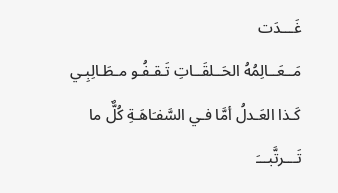غَـــدَت
مَــعَــالِمُهُ الحَــلقَــاتِ تَـقـفُـو مـطَـالِبِـي
كَـذا العَـدلُ أمَّا فـي السَّفـَاهَـةِ كُلٌّ ما
تَـــرتَّبـــَ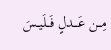مِـــن عَـــدلٍ فَــلَيــسَ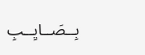بِــصَــايِــبِ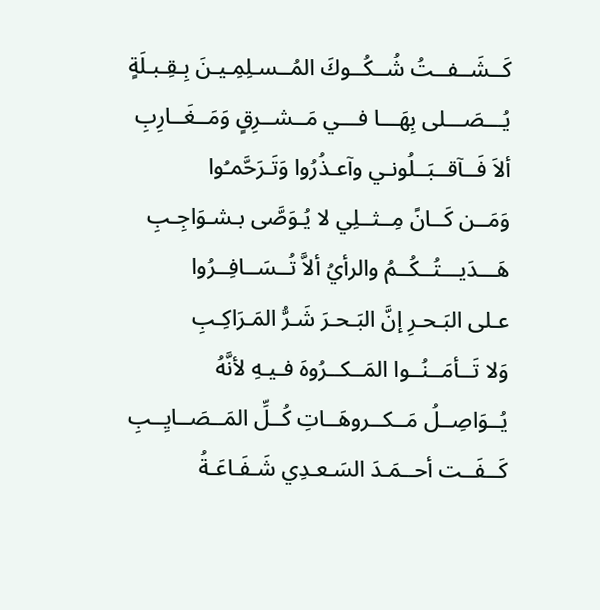كَــشَــفــتُ شُــكُــوكَ المُــسـلِمِـيـنَ بِـقِـبـلَةٍ
يُـــصَـــلى بِهَـــا فـــي مَــشــرِقٍ وَمَــغَــارِبِ
ألاَ فَــآقــبَــلُونـي وآعـذُرُوا وَتَـرَحَّمـُوا
وَمَــن كَــانً مِــثــلِي لا يُـوَصَّى بـشـوَاجِـبِ
هَـــدَيـــتُــكُــمُ والرأيُ ألاَّ تُــسَــافِــرُوا
عـلى البَـحـرِ إنَّ البَـحـرَ شَـرُّ المَـرَاكِـبِ
وَلا تَــأمَــنُــوا المَــكــرُوهَ فـيـهِ لأنَّهُ
يُــوَاصِــلُ مَــكــروهَــاتِ كُــلِّ المَــصَــايِــبِ
كَــفَــت أحــمَـدَ السَـعـدِي شَـفَـاعَـةُ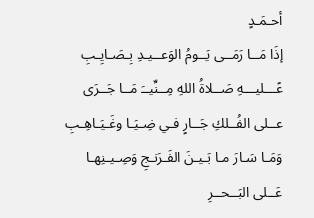أحـمَـدٍ
إذَا مَــا رَمَــى يَــومُ الوَعــيـدِ بِـصَـايِـبِ
عًـــليـــهِ صَــلاةُ اللهِ مِــنِّيــَ مَــا جَــرَى
عــلى الفُــلكِ جَــارٍ فـي ضِـيَـا وغَـيَـاهِـبِ
وَمَـا سَـارَ مـا بَـيـنَ الفَـرَنـجِ وَصِـيـنِهـا
عَــلى البَــحــرِ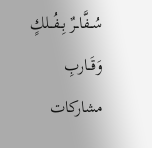سُــفَّاــرٌ بِــفُــلكٍ وَقَــاربِ
مشاركات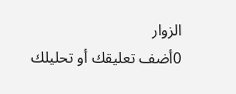الزوار
0أضف تعليقك أو تحليلك